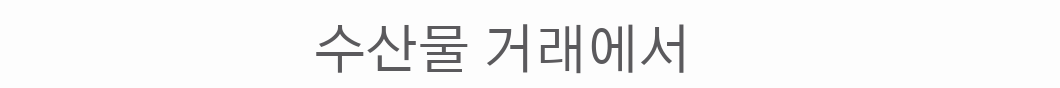수산물 거래에서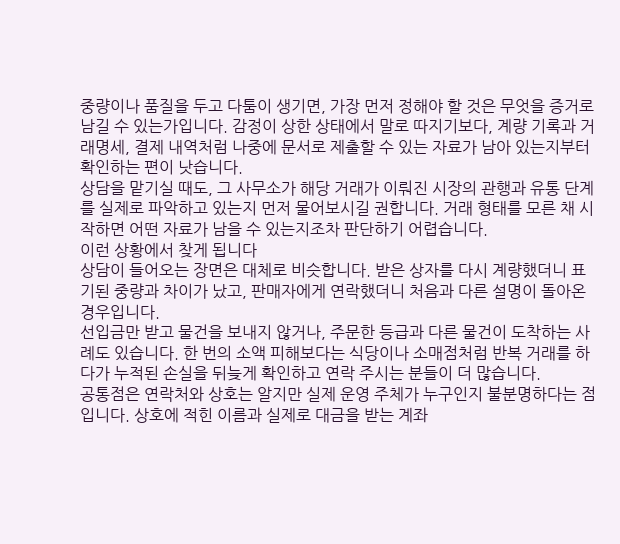중량이나 품질을 두고 다툼이 생기면, 가장 먼저 정해야 할 것은 무엇을 증거로 남길 수 있는가입니다. 감정이 상한 상태에서 말로 따지기보다, 계량 기록과 거래명세, 결제 내역처럼 나중에 문서로 제출할 수 있는 자료가 남아 있는지부터 확인하는 편이 낫습니다.
상담을 맡기실 때도, 그 사무소가 해당 거래가 이뤄진 시장의 관행과 유통 단계를 실제로 파악하고 있는지 먼저 물어보시길 권합니다. 거래 형태를 모른 채 시작하면 어떤 자료가 남을 수 있는지조차 판단하기 어렵습니다.
이런 상황에서 찾게 됩니다
상담이 들어오는 장면은 대체로 비슷합니다. 받은 상자를 다시 계량했더니 표기된 중량과 차이가 났고, 판매자에게 연락했더니 처음과 다른 설명이 돌아온 경우입니다.
선입금만 받고 물건을 보내지 않거나, 주문한 등급과 다른 물건이 도착하는 사례도 있습니다. 한 번의 소액 피해보다는 식당이나 소매점처럼 반복 거래를 하다가 누적된 손실을 뒤늦게 확인하고 연락 주시는 분들이 더 많습니다.
공통점은 연락처와 상호는 알지만 실제 운영 주체가 누구인지 불분명하다는 점입니다. 상호에 적힌 이름과 실제로 대금을 받는 계좌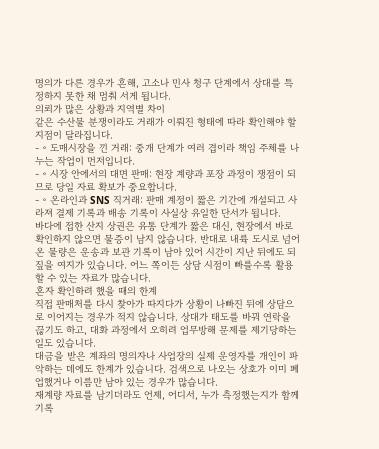명의가 다른 경우가 흔해, 고소나 민사 청구 단계에서 상대를 특정하지 못한 채 멈춰 서게 됩니다.
의뢰가 많은 상황과 지역별 차이
같은 수산물 분쟁이라도 거래가 이뤄진 형태에 따라 확인해야 할 지점이 달라집니다.
- ◦ 도매시장을 낀 거래: 중개 단계가 여러 겹이라 책임 주체를 나누는 작업이 먼저입니다.
- ◦ 시장 안에서의 대면 판매: 현장 계량과 포장 과정이 쟁점이 되므로 당일 자료 확보가 중요합니다.
- ◦ 온라인과 SNS 직거래: 판매 계정이 짧은 기간에 개설되고 사라져 결제 기록과 배송 기록이 사실상 유일한 단서가 됩니다.
바다에 접한 산지 상권은 유통 단계가 짧은 대신, 현장에서 바로 확인하지 않으면 물증이 남지 않습니다. 반대로 내륙 도시로 넘어온 물량은 운송과 보관 기록이 남아 있어 시간이 지난 뒤에도 되짚을 여지가 있습니다. 어느 쪽이든 상담 시점이 빠를수록 활용할 수 있는 자료가 많습니다.
혼자 확인하려 했을 때의 한계
직접 판매처를 다시 찾아가 따지다가 상황이 나빠진 뒤에 상담으로 이어지는 경우가 적지 않습니다. 상대가 태도를 바꿔 연락을 끊기도 하고, 대화 과정에서 오히려 업무방해 문제를 제기당하는 일도 있습니다.
대금을 받은 계좌의 명의자나 사업장의 실제 운영자를 개인이 파악하는 데에도 한계가 있습니다. 검색으로 나오는 상호가 이미 폐업했거나 이름만 남아 있는 경우가 많습니다.
재계량 자료를 남기더라도 언제, 어디서, 누가 측정했는지가 함께 기록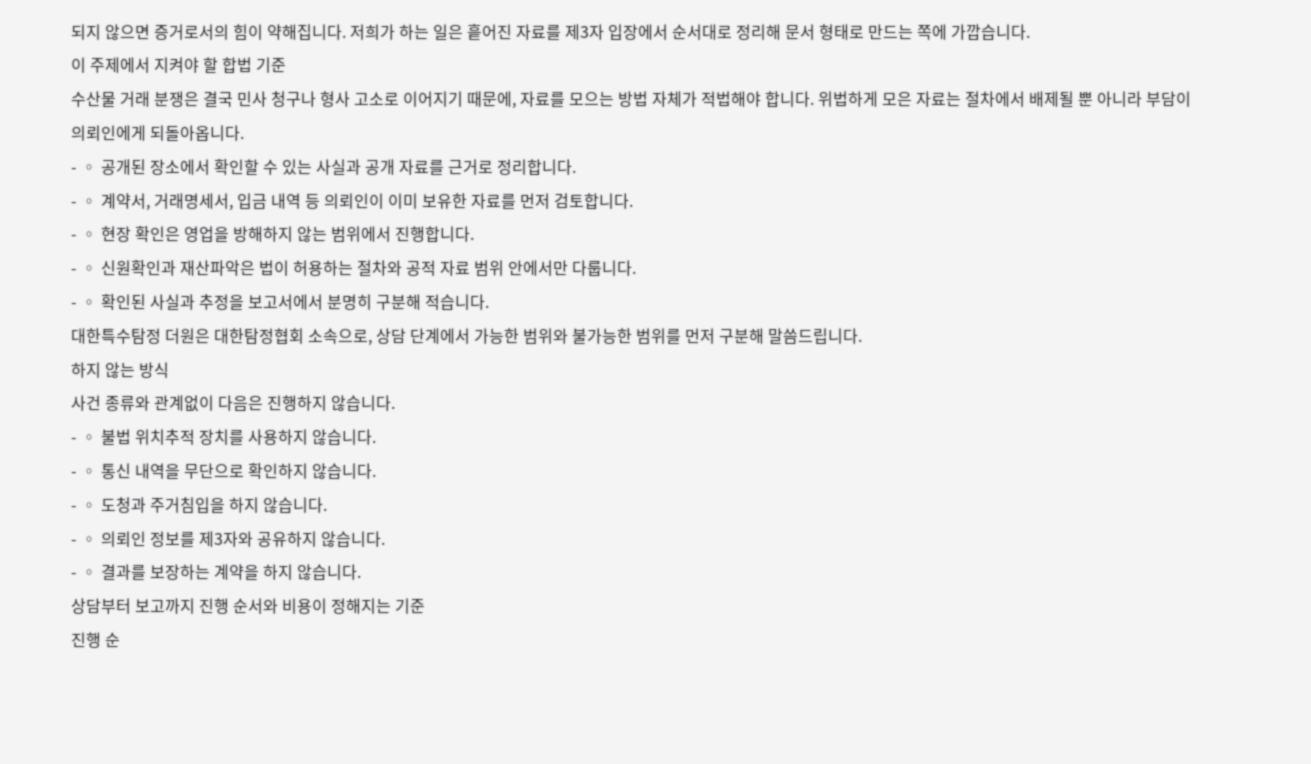되지 않으면 증거로서의 힘이 약해집니다. 저희가 하는 일은 흩어진 자료를 제3자 입장에서 순서대로 정리해 문서 형태로 만드는 쪽에 가깝습니다.
이 주제에서 지켜야 할 합법 기준
수산물 거래 분쟁은 결국 민사 청구나 형사 고소로 이어지기 때문에, 자료를 모으는 방법 자체가 적법해야 합니다. 위법하게 모은 자료는 절차에서 배제될 뿐 아니라 부담이 의뢰인에게 되돌아옵니다.
- ◦ 공개된 장소에서 확인할 수 있는 사실과 공개 자료를 근거로 정리합니다.
- ◦ 계약서, 거래명세서, 입금 내역 등 의뢰인이 이미 보유한 자료를 먼저 검토합니다.
- ◦ 현장 확인은 영업을 방해하지 않는 범위에서 진행합니다.
- ◦ 신원확인과 재산파악은 법이 허용하는 절차와 공적 자료 범위 안에서만 다룹니다.
- ◦ 확인된 사실과 추정을 보고서에서 분명히 구분해 적습니다.
대한특수탐정 더원은 대한탐정협회 소속으로, 상담 단계에서 가능한 범위와 불가능한 범위를 먼저 구분해 말씀드립니다.
하지 않는 방식
사건 종류와 관계없이 다음은 진행하지 않습니다.
- ◦ 불법 위치추적 장치를 사용하지 않습니다.
- ◦ 통신 내역을 무단으로 확인하지 않습니다.
- ◦ 도청과 주거침입을 하지 않습니다.
- ◦ 의뢰인 정보를 제3자와 공유하지 않습니다.
- ◦ 결과를 보장하는 계약을 하지 않습니다.
상담부터 보고까지 진행 순서와 비용이 정해지는 기준
진행 순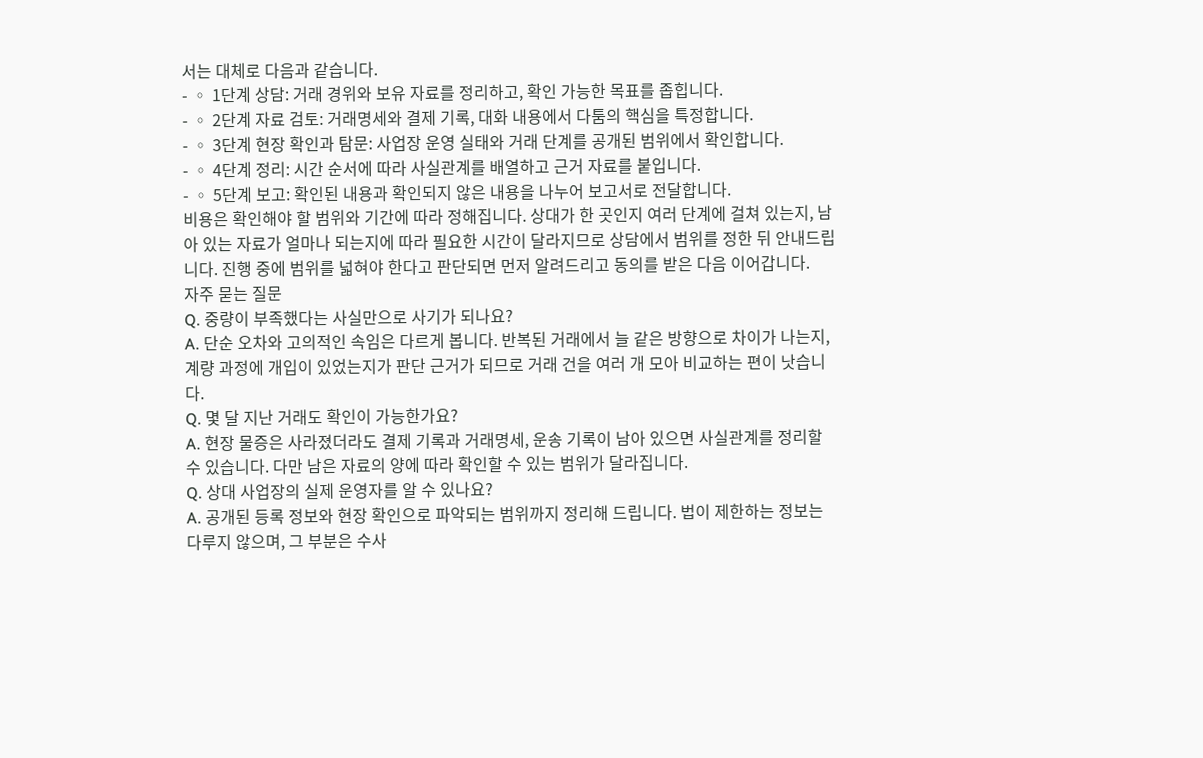서는 대체로 다음과 같습니다.
- ◦ 1단계 상담: 거래 경위와 보유 자료를 정리하고, 확인 가능한 목표를 좁힙니다.
- ◦ 2단계 자료 검토: 거래명세와 결제 기록, 대화 내용에서 다툼의 핵심을 특정합니다.
- ◦ 3단계 현장 확인과 탐문: 사업장 운영 실태와 거래 단계를 공개된 범위에서 확인합니다.
- ◦ 4단계 정리: 시간 순서에 따라 사실관계를 배열하고 근거 자료를 붙입니다.
- ◦ 5단계 보고: 확인된 내용과 확인되지 않은 내용을 나누어 보고서로 전달합니다.
비용은 확인해야 할 범위와 기간에 따라 정해집니다. 상대가 한 곳인지 여러 단계에 걸쳐 있는지, 남아 있는 자료가 얼마나 되는지에 따라 필요한 시간이 달라지므로 상담에서 범위를 정한 뒤 안내드립니다. 진행 중에 범위를 넓혀야 한다고 판단되면 먼저 알려드리고 동의를 받은 다음 이어갑니다.
자주 묻는 질문
Q. 중량이 부족했다는 사실만으로 사기가 되나요?
A. 단순 오차와 고의적인 속임은 다르게 봅니다. 반복된 거래에서 늘 같은 방향으로 차이가 나는지, 계량 과정에 개입이 있었는지가 판단 근거가 되므로 거래 건을 여러 개 모아 비교하는 편이 낫습니다.
Q. 몇 달 지난 거래도 확인이 가능한가요?
A. 현장 물증은 사라졌더라도 결제 기록과 거래명세, 운송 기록이 남아 있으면 사실관계를 정리할 수 있습니다. 다만 남은 자료의 양에 따라 확인할 수 있는 범위가 달라집니다.
Q. 상대 사업장의 실제 운영자를 알 수 있나요?
A. 공개된 등록 정보와 현장 확인으로 파악되는 범위까지 정리해 드립니다. 법이 제한하는 정보는 다루지 않으며, 그 부분은 수사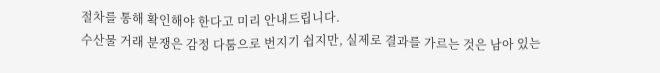절차를 통해 확인해야 한다고 미리 안내드립니다.
수산물 거래 분쟁은 감정 다툼으로 번지기 쉽지만, 실제로 결과를 가르는 것은 남아 있는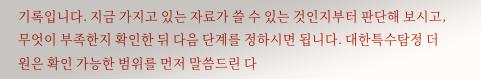기록입니다. 지금 가지고 있는 자료가 쓸 수 있는 것인지부터 판단해 보시고, 무엇이 부족한지 확인한 뒤 다음 단계를 정하시면 됩니다. 대한특수탐정 더원은 확인 가능한 범위를 먼저 말씀드린 다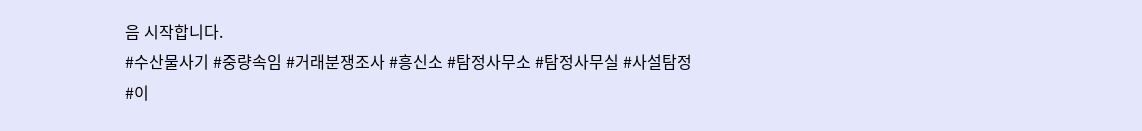음 시작합니다.
#수산물사기 #중량속임 #거래분쟁조사 #흥신소 #탐정사무소 #탐정사무실 #사설탐정 #이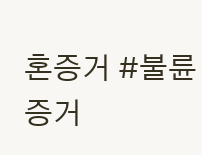혼증거 #불륜증거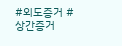#외도증거 #상간증거